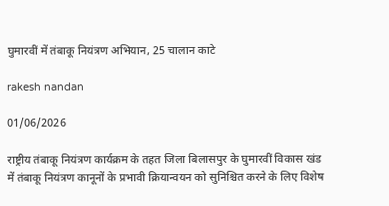घुमारवीं में तंबाकू नियंत्रण अभियान, 25 चालान काटे

rakesh nandan

01/06/2026

राष्ट्रीय तंबाकू नियंत्रण कार्यक्रम के तहत जिला बिलासपुर के घुमारवीं विकास खंड में तंबाकू नियंत्रण कानूनों के प्रभावी क्रियान्वयन को सुनिश्चित करने के लिए विशेष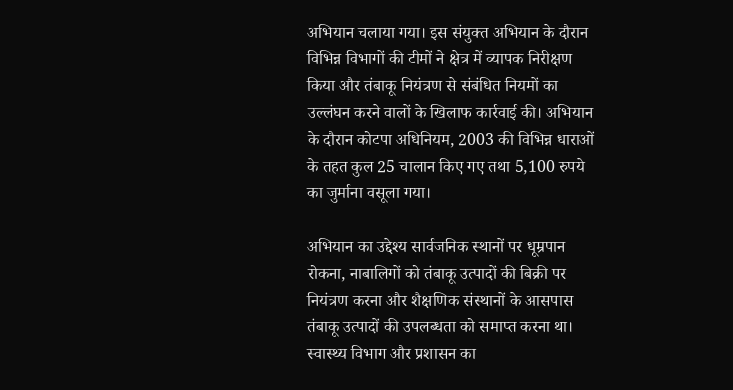अभियान चलाया गया। इस संयुक्त अभियान के दौरान विभिन्न विभागों की टीमों ने क्षेत्र में व्यापक निरीक्षण किया और तंबाकू नियंत्रण से संबंधित नियमों का उल्लंघन करने वालों के खिलाफ कार्रवाई की। अभियान के दौरान कोटपा अधिनियम, 2003 की विभिन्न धाराओं के तहत कुल 25 चालान किए गए तथा 5,100 रुपये का जुर्माना वसूला गया।

अभियान का उद्देश्य सार्वजनिक स्थानों पर धूम्रपान रोकना, नाबालिगों को तंबाकू उत्पादों की बिक्री पर नियंत्रण करना और शैक्षणिक संस्थानों के आसपास तंबाकू उत्पादों की उपलब्धता को समाप्त करना था। स्वास्थ्य विभाग और प्रशासन का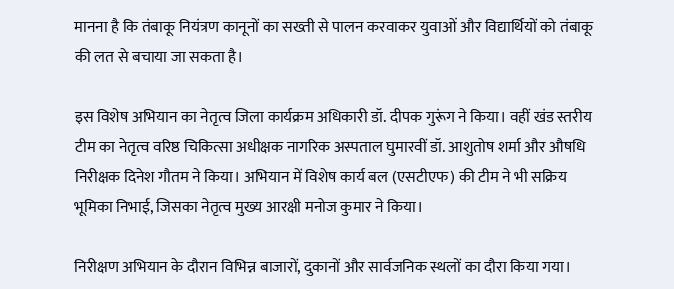मानना है कि तंबाकू नियंत्रण कानूनों का सख्ती से पालन करवाकर युवाओं और विद्यार्थियों को तंबाकू की लत से बचाया जा सकता है।

इस विशेष अभियान का नेतृत्व जिला कार्यक्रम अधिकारी डॉ. दीपक गुरूंग ने किया। वहीं खंड स्तरीय टीम का नेतृत्व वरिष्ठ चिकित्सा अधीक्षक नागरिक अस्पताल घुमारवीं डॉ. आशुतोष शर्मा और औषधि निरीक्षक दिनेश गौतम ने किया। अभियान में विशेष कार्य बल (एसटीएफ) की टीम ने भी सक्रिय भूमिका निभाई, जिसका नेतृत्व मुख्य आरक्षी मनोज कुमार ने किया।

निरीक्षण अभियान के दौरान विभिन्न बाजारों, दुकानों और सार्वजनिक स्थलों का दौरा किया गया।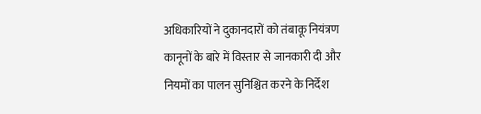अधिकारियों ने दुकानदारों को तंबाकू नियंत्रण कानूनों के बारे में विस्तार से जानकारी दी और नियमों का पालन सुनिश्चित करने के निर्देश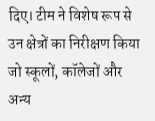दिए। टीम ने विशेष रूप से उन क्षेत्रों का निरीक्षण किया जो स्कूलों, कॉलेजों और अन्य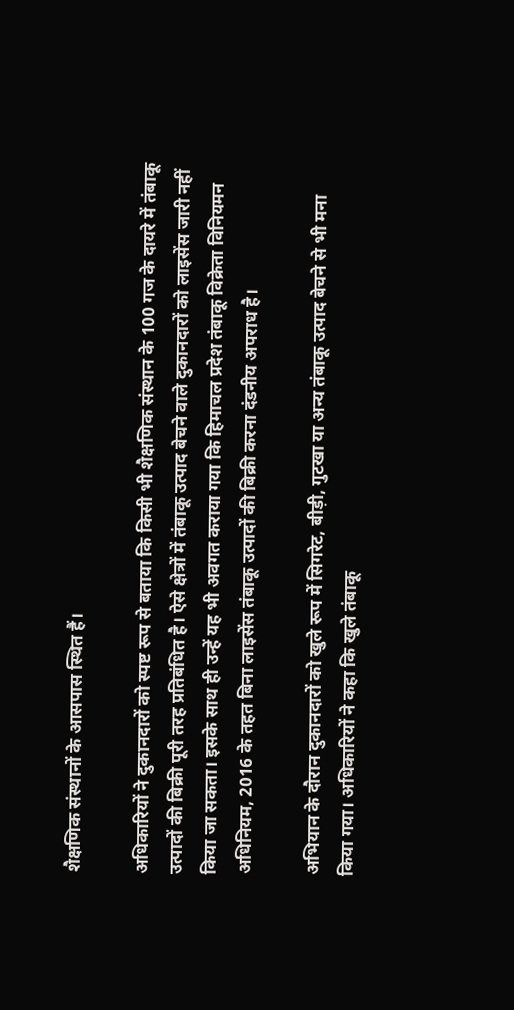शैक्षणिक संस्थानों के आसपास स्थित हैं।

अधिकारियों ने दुकानदारों को स्पष्ट रूप से बताया कि किसी भी शैक्षणिक संस्थान के 100 गज के दायरे में तंबाकू उत्पादों की बिक्री पूरी तरह प्रतिबंधित है। ऐसे क्षेत्रों में तंबाकू उत्पाद बेचने वाले दुकानदारों को लाइसेंस जारी नहीं किया जा सकता। इसके साथ ही उन्हें यह भी अवगत कराया गया कि हिमाचल प्रदेश तंबाकू विक्रेता विनियमन अधिनियम, 2016 के तहत बिना लाइसेंस तंबाकू उत्पादों की बिक्री करना दंडनीय अपराध है।

अभियान के दौरान दुकानदारों को खुले रूप में सिगरेट, बीड़ी, गुटखा या अन्य तंबाकू उत्पाद बेचने से भी मना किया गया। अधिकारियों ने कहा कि खुले तंबाकू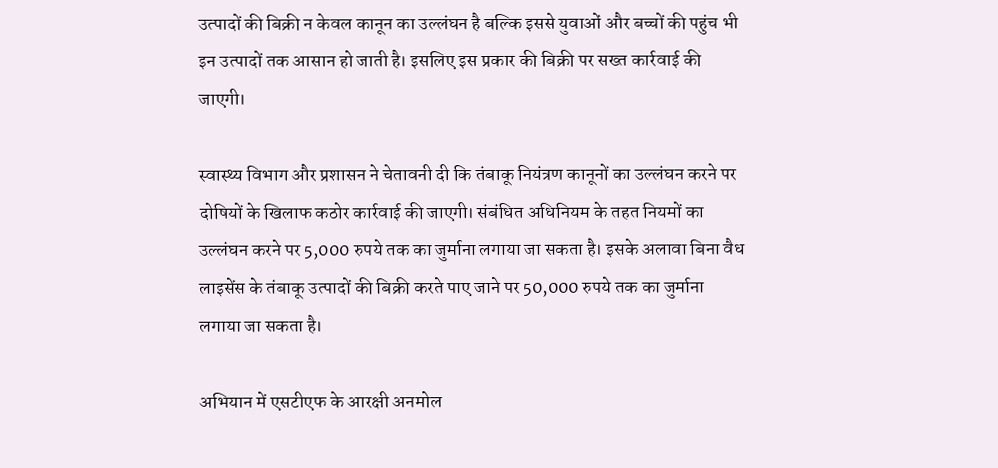उत्पादों की बिक्री न केवल कानून का उल्लंघन है बल्कि इससे युवाओं और बच्चों की पहुंच भी इन उत्पादों तक आसान हो जाती है। इसलिए इस प्रकार की बिक्री पर सख्त कार्रवाई की जाएगी।

स्वास्थ्य विभाग और प्रशासन ने चेतावनी दी कि तंबाकू नियंत्रण कानूनों का उल्लंघन करने पर दोषियों के खिलाफ कठोर कार्रवाई की जाएगी। संबंधित अधिनियम के तहत नियमों का उल्लंघन करने पर 5,000 रुपये तक का जुर्माना लगाया जा सकता है। इसके अलावा बिना वैध लाइसेंस के तंबाकू उत्पादों की बिक्री करते पाए जाने पर 50,000 रुपये तक का जुर्माना लगाया जा सकता है।

अभियान में एसटीएफ के आरक्षी अनमोल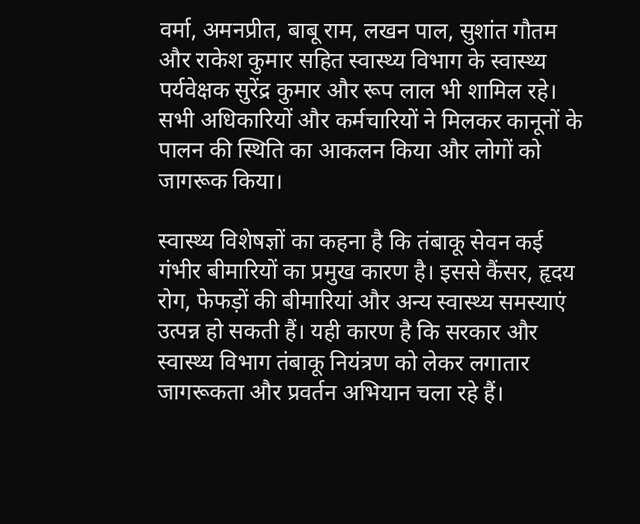वर्मा, अमनप्रीत, बाबू राम, लखन पाल, सुशांत गौतम और राकेश कुमार सहित स्वास्थ्य विभाग के स्वास्थ्य पर्यवेक्षक सुरेंद्र कुमार और रूप लाल भी शामिल रहे। सभी अधिकारियों और कर्मचारियों ने मिलकर कानूनों के पालन की स्थिति का आकलन किया और लोगों को जागरूक किया।

स्वास्थ्य विशेषज्ञों का कहना है कि तंबाकू सेवन कई गंभीर बीमारियों का प्रमुख कारण है। इससे कैंसर, हृदय रोग, फेफड़ों की बीमारियां और अन्य स्वास्थ्य समस्याएं उत्पन्न हो सकती हैं। यही कारण है कि सरकार और स्वास्थ्य विभाग तंबाकू नियंत्रण को लेकर लगातार जागरूकता और प्रवर्तन अभियान चला रहे हैं।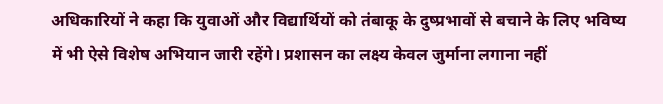अधिकारियों ने कहा कि युवाओं और विद्यार्थियों को तंबाकू के दुष्प्रभावों से बचाने के लिए भविष्य में भी ऐसे विशेष अभियान जारी रहेंगे। प्रशासन का लक्ष्य केवल जुर्माना लगाना नहीं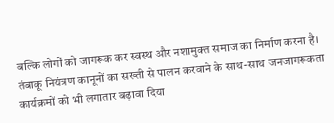बल्कि लोगों को जागरूक कर स्वस्थ और नशामुक्त समाज का निर्माण करना है। तंबाकू नियंत्रण कानूनों का सख्ती से पालन करवाने के साथ-साथ जनजागरूकता कार्यक्रमों को भी लगातार बढ़ावा दिया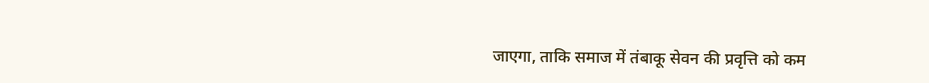जाएगा, ताकि समाज में तंबाकू सेवन की प्रवृत्ति को कम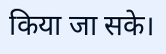किया जा सके।